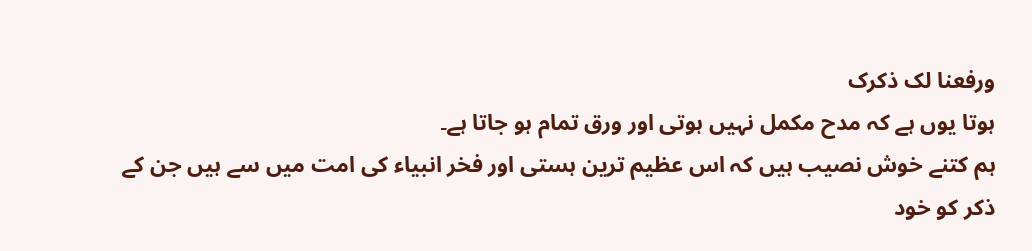ورفعنا لک ذکرک
ہوتا یوں ہے کہ مدح مکمل نہیں ہوتی اور ورق تمام ہو جاتا ہے۔
ہم کتنے خوش نصیب ہیں کہ اس عظیم ترین ہستی اور فخر انبیاء کی امت میں سے ہیں جن کے ذکر کو خود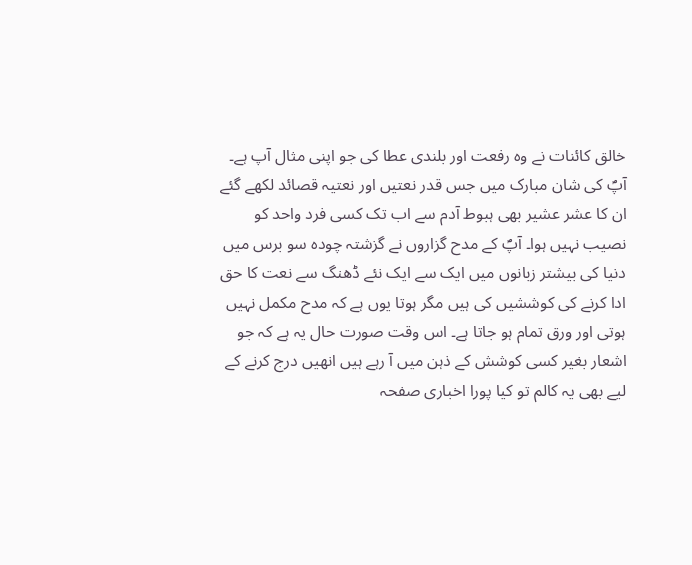خالق کائنات نے وہ رفعت اور بلندی عطا کی جو اپنی مثال آپ ہے۔ آپؐ کی شان مبارک میں جس قدر نعتیں اور نعتیہ قصائد لکھے گئے ان کا عشر عشیر بھی ہبوط آدم سے اب تک کسی فرد واحد کو نصیب نہیں ہوا۔ آپؐ کے مدح گزاروں نے گزشتہ چودہ سو برس میں دنیا کی بیشتر زبانوں میں ایک سے ایک نئے ڈھنگ سے نعت کا حق ادا کرنے کی کوششیں کی ہیں مگر ہوتا یوں ہے کہ مدح مکمل نہیں ہوتی اور ورق تمام ہو جاتا ہے۔ اس وقت صورت حال یہ ہے کہ جو اشعار بغیر کسی کوشش کے ذہن میں آ رہے ہیں انھیں درج کرنے کے لیے بھی یہ کالم تو کیا پورا اخباری صفحہ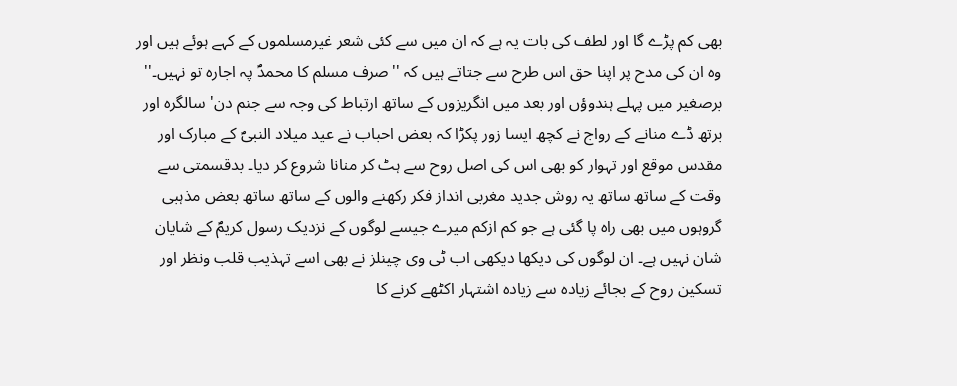بھی کم پڑے گا اور لطف کی بات یہ ہے کہ ان میں سے کئی شعر غیرمسلموں کے کہے ہوئے ہیں اور وہ ان کی مدح پر اپنا حق اس طرح سے جتاتے ہیں کہ ''صرف مسلم کا محمدؐ پہ اجارہ تو نہیں۔''
برصغیر میں پہلے ہندوؤں اور بعد میں انگریزوں کے ساتھ ارتباط کی وجہ سے جنم دن' سالگرہ اور برتھ ڈے منانے کے رواج نے کچھ ایسا زور پکڑا کہ بعض احباب نے عید میلاد النبیؐ کے مبارک اور مقدس موقع اور تہوار کو بھی اس کی اصل روح سے ہٹ کر منانا شروع کر دیا۔ بدقسمتی سے وقت کے ساتھ ساتھ یہ روش جدید مغربی انداز فکر رکھنے والوں کے ساتھ ساتھ بعض مذہبی گروہوں میں بھی راہ پا گئی ہے جو کم ازکم میرے جیسے لوگوں کے نزدیک رسول کریمؐ کے شایان شان نہیں ہے۔ ان لوگوں کی دیکھا دیکھی اب ٹی وی چینلز نے بھی اسے تہذیب قلب ونظر اور تسکین روح کے بجائے زیادہ سے زیادہ اشتہار اکٹھے کرنے کا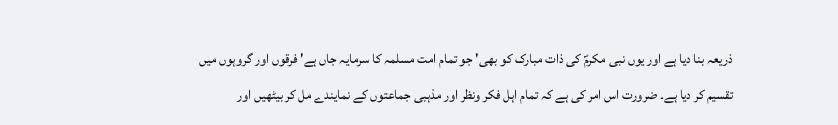ذریعہ بنا دیا ہے اور یوں نبی مکرمؐ کی ذات مبارک کو بھی' جو تمام امت مسلمہ کا سرمایہ جاں ہے' فرقوں اور گروہوں میں تقسیم کر دیا ہے۔ ضرورت اس امر کی ہے کہ تمام اہل فکر ونظر اور مذہبی جماعتوں کے نمایندے مل کر بیٹھیں اور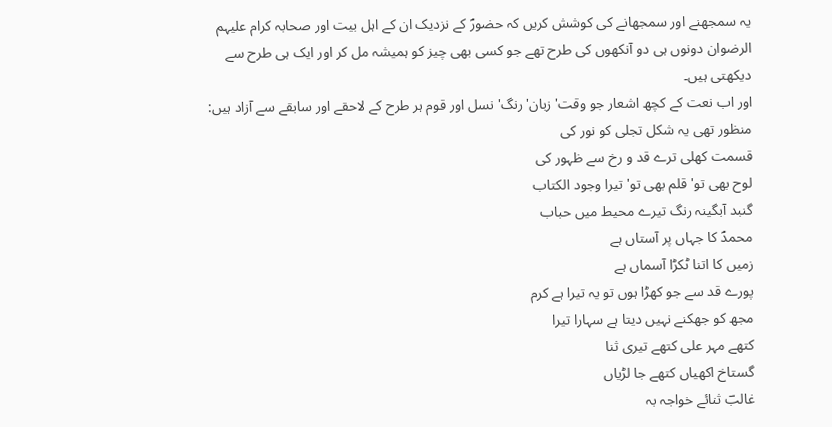یہ سمجھنے اور سمجھانے کی کوشش کریں کہ حضورؐ کے نزدیک ان کے اہل بیت اور صحابہ کرام علیہم الرضوان دونوں ہی دو آنکھوں کی طرح تھے جو کسی بھی چیز کو ہمیشہ مل کر اور ایک ہی طرح سے دیکھتی ہیں۔
اور اب نعت کے کچھ اشعار جو وقت' زبان' رنگ' نسل اور قوم ہر طرح کے لاحقے اور سابقے سے آزاد ہیں:
منظور تھی یہ شکل تجلی کو نور کی
قسمت کھلی ترے قد و رخ سے ظہور کی
لوح بھی تو' قلم بھی تو' تیرا وجود الکتاب
گنبد آبگینہ رنگ تیرے محیط میں حباب
محمدؐ کا جہاں پر آستاں ہے
زمیں کا اتنا ٹکڑا آسماں ہے
پورے قد سے جو کھڑا ہوں تو یہ تیرا ہے کرم
مجھ کو جھکنے نہیں دیتا ہے سہارا تیرا
کتھے مہر علی کتھے تیری ثنا
گستاخ اکھیاں کتھے جا لڑیاں
غالبؔ ثنائے خواجہ بہ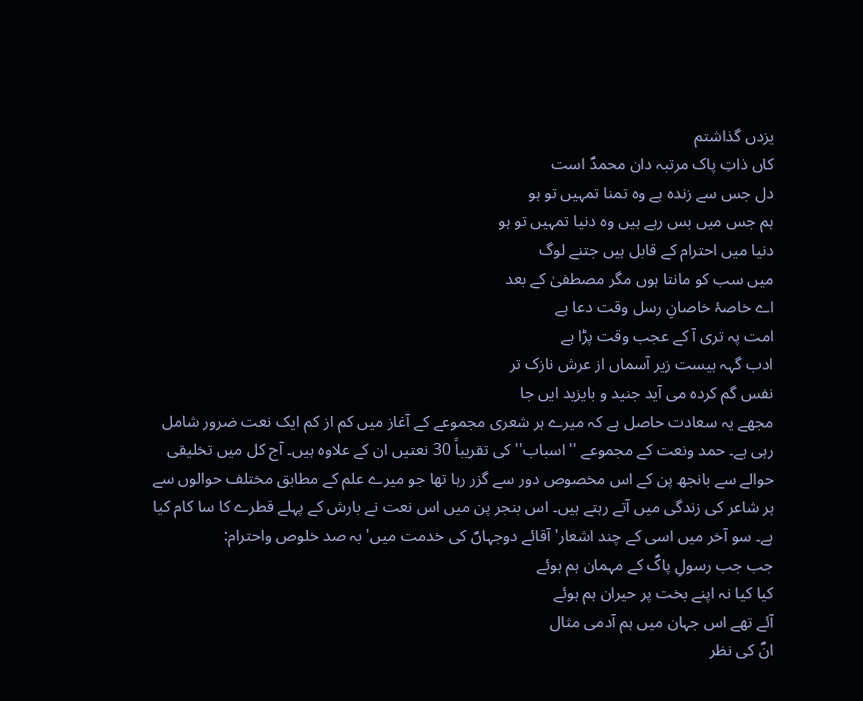یزدں گذاشتم
کاں ذاتِ پاک مرتبہ دان محمدؐ است
دل جس سے زندہ ہے وہ تمنا تمہیں تو ہو
ہم جس میں بس رہے ہیں وہ دنیا تمہیں تو ہو
دنیا میں احترام کے قابل ہیں جتنے لوگ
میں سب کو مانتا ہوں مگر مصطفیٰ کے بعد
اے خاصۂ خاصانِ رسل وقت دعا ہے
امت پہ تری آ کے عجب وقت پڑا ہے
ادب گہہ ہیست زیر آسماں از عرش نازک تر
نفس گم کردہ می آید جنید و بایزید ایں جا
مجھے یہ سعادت حاصل ہے کہ میرے ہر شعری مجموعے کے آغاز میں کم از کم ایک نعت ضرور شامل رہی ہے۔ حمد ونعت کے مجموعے ''اسباب'' کی تقریباً 30 نعتیں ان کے علاوہ ہیں۔ آج کل میں تخلیقی حوالے سے بانجھ پن کے اس مخصوص دور سے گزر رہا تھا جو میرے علم کے مطابق مختلف حوالوں سے ہر شاعر کی زندگی میں آتے رہتے ہیں۔ اس بنجر پن میں اس نعت نے بارش کے پہلے قطرے کا سا کام کیا ہے۔ سو آخر میں اسی کے چند اشعار' آقائے دوجہاںؐ کی خدمت میں' بہ صد خلوص واحترام:
جب جب رسولِ پاکؐ کے مہمان ہم ہوئے
کیا کیا نہ اپنے بخت پر حیران ہم ہوئے
آئے تھے اس جہان میں ہم آدمی مثال
انؐ کی نظر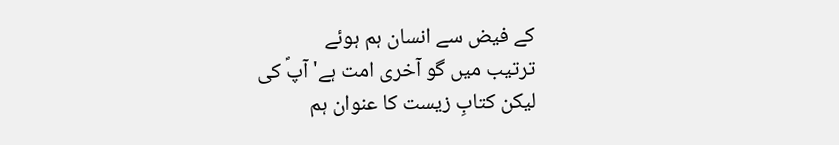کے فیض سے انسان ہم ہوئے
ترتیب میں گو آخری امت ہے' آپؐ کی
لیکن کتابِ زیست کا عنوان ہم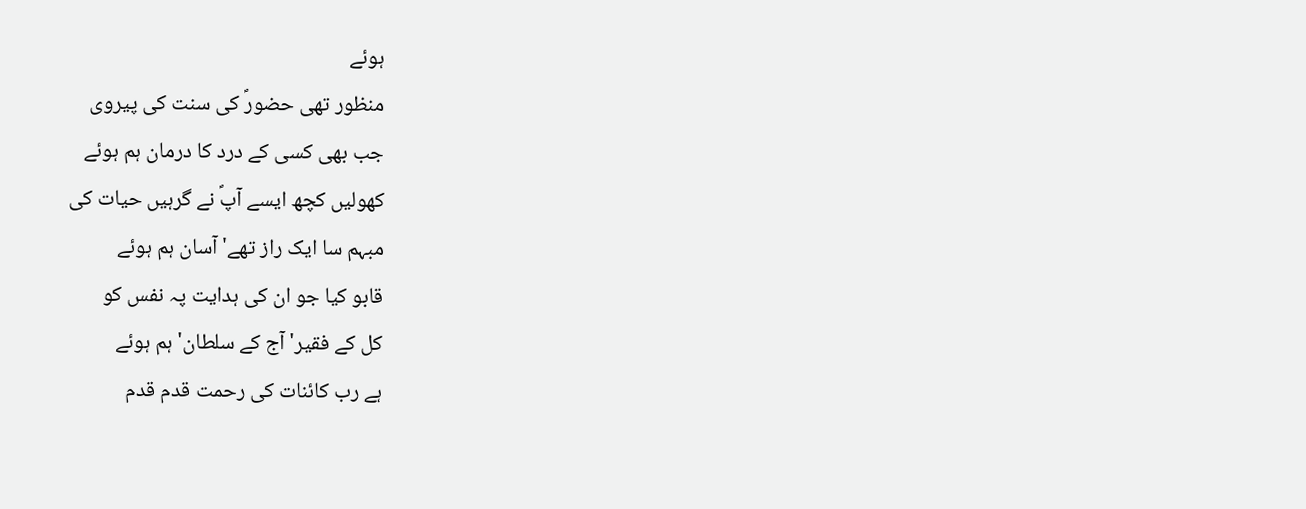ہوئے
منظور تھی حضورؐ کی سنت کی پیروی
جب بھی کسی کے درد کا درمان ہم ہوئے
کھولیں کچھ ایسے آپؐ نے گرہیں حیات کی
مبہم سا ایک راز تھے' آسان ہم ہوئے
قابو کیا جو ان کی ہدایت پہ نفس کو
کل کے فقیر' آج کے سلطان' ہم ہوئے
ہے رب کائنات کی رحمت قدم قدم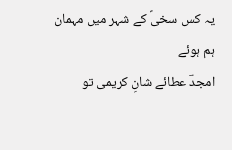یہ کس سخیؐ کے شہر میں مہمان ہم ہوئے
امجدؔ عطائے شانِ کریمی تو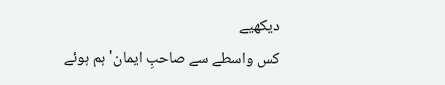دیکھیے
کس واسطے سے صاحبِ ایمان' ہم ہوئے